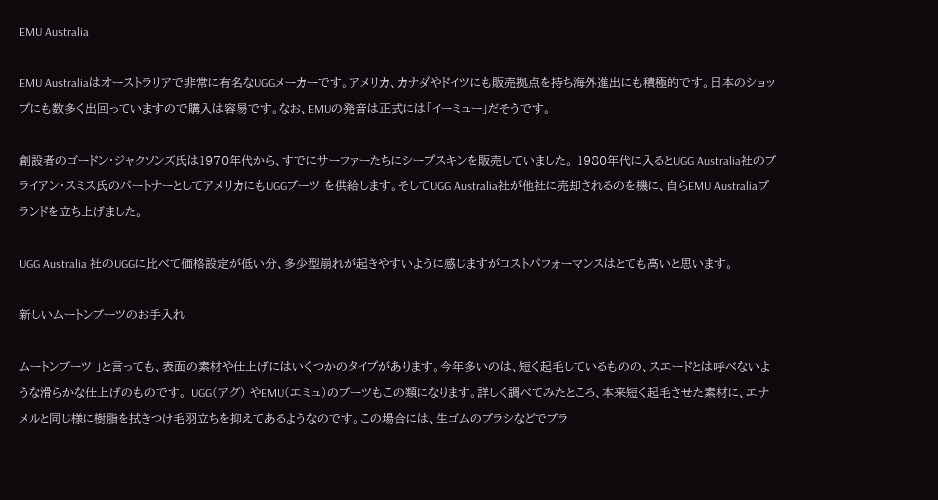EMU Australia

EMU Australiaはオーストラリアで非常に有名なUGGメーカーです。アメリカ、カナダやドイツにも販売拠点を持ち海外進出にも積極的です。日本のショップにも数多く出回っていますので購入は容易です。なお、EMUの発音は正式には「イーミュー」だそうです。

創設者のゴードン・ジャクソンズ氏は1970年代から、すでにサーファーたちにシープスキンを販売していました。 1980年代に入るとUGG Australia社のブライアン・スミス氏のパートナーとしてアメリカにもUGGブーツ を供給します。そしてUGG Australia社が他社に売却されるのを機に、自らEMU Australiaブランドを立ち上げました。

UGG Australia 社のUGGに比べて価格設定が低い分、多少型崩れが起きやすいように感じますがコストパフォーマンスはとても高いと思います。

新しいムートンブーツのお手入れ

ムートンブーツ 」と言っても、表面の素材や仕上げにはいくつかのタイプがあります。今年多いのは、短く起毛しているものの、スエードとは呼べないような滑らかな仕上げのものです。 UGG(アグ) やEMU(エミュ)のブーツもこの類になります。詳しく調べてみたところ、本来短く起毛させた素材に、エナメルと同じ様に樹脂を拭きつけ毛羽立ちを抑えてあるようなのです。この場合には、生ゴムのブラシなどでブラ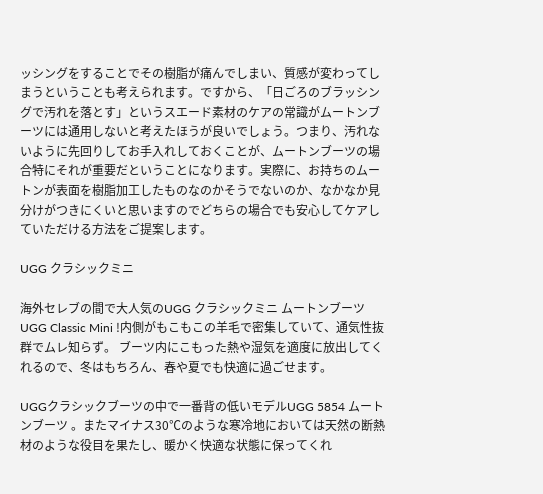ッシングをすることでその樹脂が痛んでしまい、質感が変わってしまうということも考えられます。ですから、「日ごろのブラッシングで汚れを落とす」というスエード素材のケアの常識がムートンブーツには通用しないと考えたほうが良いでしょう。つまり、汚れないように先回りしてお手入れしておくことが、ムートンブーツの場合特にそれが重要だということになります。実際に、お持ちのムートンが表面を樹脂加工したものなのかそうでないのか、なかなか見分けがつきにくいと思いますのでどちらの場合でも安心してケアしていただける方法をご提案します。

UGG クラシックミニ

海外セレブの間で大人気のUGG クラシックミニ ムートンブーツUGG Classic Mini !内側がもこもこの羊毛で密集していて、通気性抜群でムレ知らず。 ブーツ内にこもった熱や湿気を適度に放出してくれるので、冬はもちろん、春や夏でも快適に過ごせます。

UGGクラシックブーツの中で一番背の低いモデルUGG 5854 ムートンブーツ 。またマイナス30℃のような寒冷地においては天然の断熱材のような役目を果たし、暖かく快適な状態に保ってくれ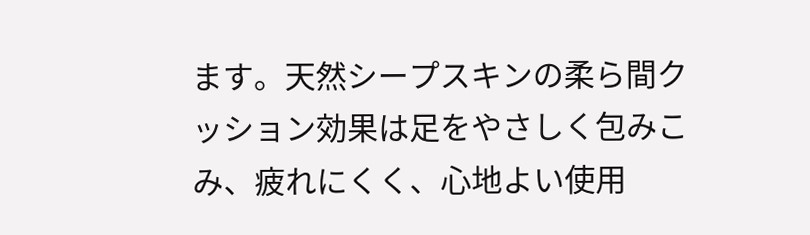ます。天然シープスキンの柔ら間クッション効果は足をやさしく包みこみ、疲れにくく、心地よい使用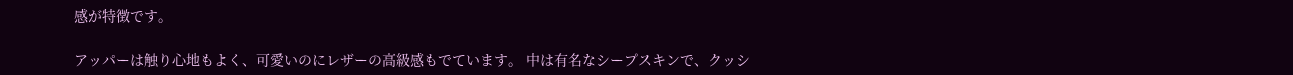感が特徴です。

アッパーは触り心地もよく、可愛いのにレザーの高級感もでています。 中は有名なシープスキンで、クッシ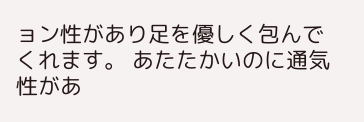ョン性があり足を優しく包んでくれます。 あたたかいのに通気性があ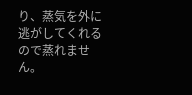り、蒸気を外に逃がしてくれるので蒸れません。